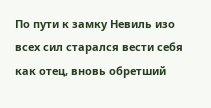По пути к замку Невиль изо всех сил старался вести себя как отец, вновь обретший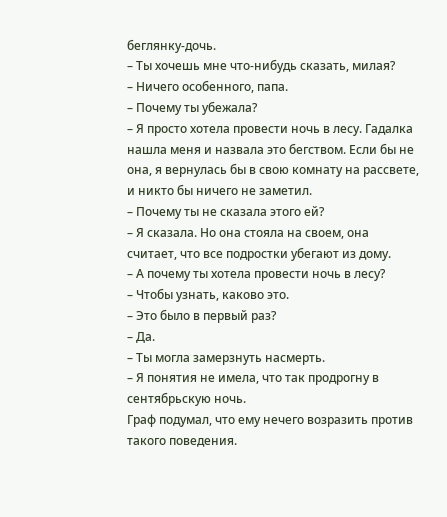беглянку-дочь.
– Ты хочешь мне что-нибудь сказать, милая?
– Ничего особенного, папа.
– Почему ты убежала?
– Я просто хотела провести ночь в лесу. Гадалка нашла меня и назвала это бегством. Если бы не она, я вернулась бы в свою комнату на рассвете, и никто бы ничего не заметил.
– Почему ты не сказала этого ей?
– Я сказала. Но она стояла на своем, она считает, что все подростки убегают из дому.
– А почему ты хотела провести ночь в лесу?
– Чтобы узнать, каково это.
– Это было в первый раз?
– Да.
– Ты могла замерзнуть насмерть.
– Я понятия не имела, что так продрогну в сентябрьскую ночь.
Граф подумал, что ему нечего возразить против такого поведения.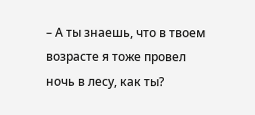– А ты знаешь, что в твоем возрасте я тоже провел ночь в лесу, как ты?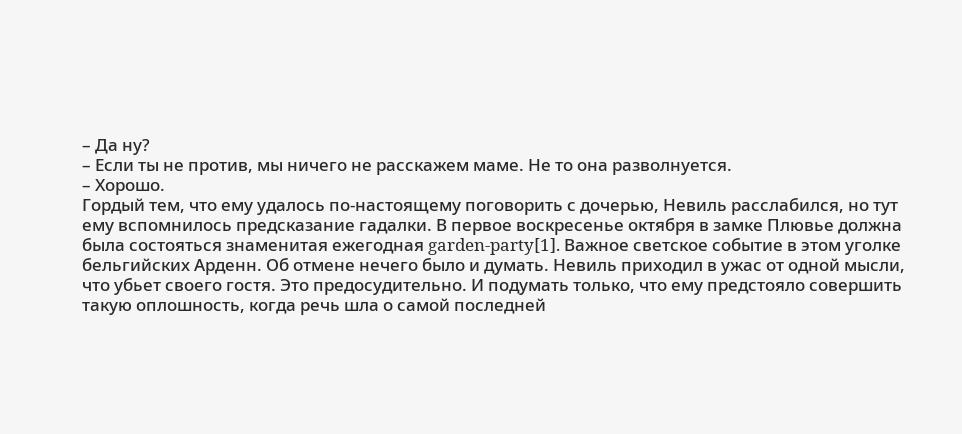– Да ну?
– Если ты не против, мы ничего не расскажем маме. Не то она разволнуется.
– Хорошо.
Гордый тем, что ему удалось по-настоящему поговорить с дочерью, Невиль расслабился, но тут ему вспомнилось предсказание гадалки. В первое воскресенье октября в замке Плювье должна была состояться знаменитая ежегодная garden-party[1]. Важное светское событие в этом уголке бельгийских Арденн. Об отмене нечего было и думать. Невиль приходил в ужас от одной мысли, что убьет своего гостя. Это предосудительно. И подумать только, что ему предстояло совершить такую оплошность, когда речь шла о самой последней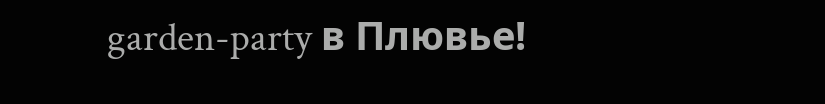garden-party в Плювье!